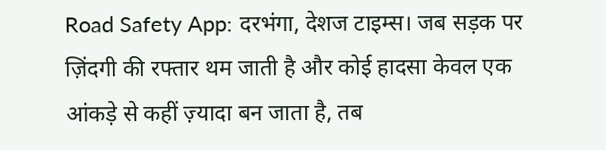Road Safety App: दरभंगा, देशज टाइम्स। जब सड़क पर ज़िंदगी की रफ्तार थम जाती है और कोई हादसा केवल एक आंकड़े से कहीं ज़्यादा बन जाता है, तब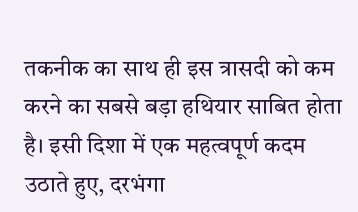तकनीक का साथ ही इस त्रासदी को कम करने का सबसे बड़ा हथियार साबित होता है। इसी दिशा में एक महत्वपूर्ण कदम उठाते हुए, दरभंगा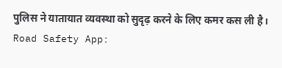पुलिस ने यातायात व्यवस्था को सुदृढ़ करने के लिए कमर कस ली है।
Road Safety App: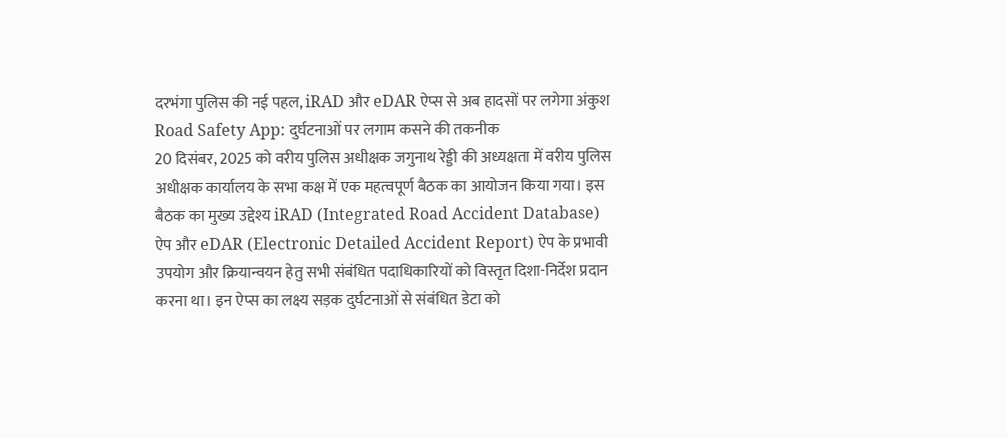दरभंगा पुलिस की नई पहल, iRAD और eDAR ऐप्स से अब हादसों पर लगेगा अंकुश
Road Safety App: दुर्घटनाओं पर लगाम कसने की तकनीक
20 दिसंबर, 2025 को वरीय पुलिस अधीक्षक जगुनाथ रेड्डी की अध्यक्षता में वरीय पुलिस अधीक्षक कार्यालय के सभा कक्ष में एक महत्वपूर्ण बैठक का आयोजन किया गया। इस बैठक का मुख्य उद्देश्य iRAD (Integrated Road Accident Database) ऐप और eDAR (Electronic Detailed Accident Report) ऐप के प्रभावी उपयोग और क्रियान्वयन हेतु सभी संबंधित पदाधिकारियों को विस्तृत दिशा-निर्देश प्रदान करना था। इन ऐप्स का लक्ष्य सड़क दुर्घटनाओं से संबंधित डेटा को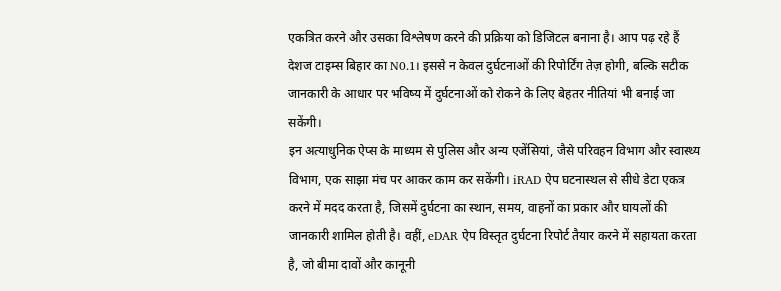एकत्रित करने और उसका विश्लेषण करने की प्रक्रिया को डिजिटल बनाना है। आप पढ़ रहे हैं देशज टाइम्स बिहार का N0.1। इससे न केवल दुर्घटनाओं की रिपोर्टिंग तेज़ होगी, बल्कि सटीक जानकारी के आधार पर भविष्य में दुर्घटनाओं को रोकने के लिए बेहतर नीतियां भी बनाई जा सकेंगी।
इन अत्याधुनिक ऐप्स के माध्यम से पुलिस और अन्य एजेंसियां, जैसे परिवहन विभाग और स्वास्थ्य विभाग, एक साझा मंच पर आकर काम कर सकेंगी। iRAD ऐप घटनास्थल से सीधे डेटा एकत्र करने में मदद करता है, जिसमें दुर्घटना का स्थान, समय, वाहनों का प्रकार और घायलों की जानकारी शामिल होती है। वहीं, eDAR ऐप विस्तृत दुर्घटना रिपोर्ट तैयार करने में सहायता करता है, जो बीमा दावों और कानूनी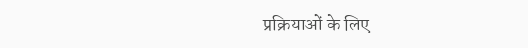प्रक्रियाओं के लिए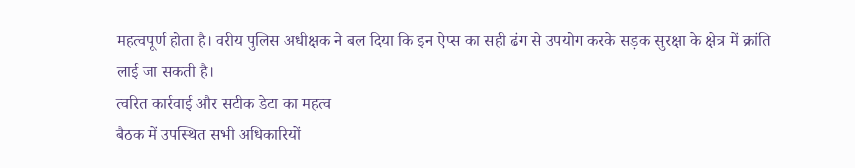महत्वपूर्ण होता है। वरीय पुलिस अधीक्षक ने बल दिया कि इन ऐप्स का सही ढंग से उपयोग करके सड़क सुरक्षा के क्षेत्र में क्रांति लाई जा सकती है।
त्वरित कार्रवाई और सटीक डेटा का महत्व
बैठक में उपस्थित सभी अधिकारियों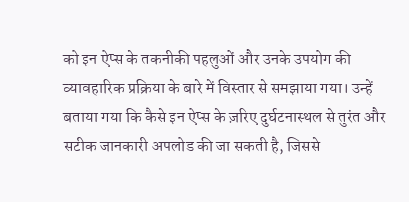को इन ऐप्स के तकनीकी पहलुओं और उनके उपयोग की व्यावहारिक प्रक्रिया के बारे में विस्तार से समझाया गया। उन्हें बताया गया कि कैसे इन ऐप्स के ज़रिए दुर्घटनास्थल से तुरंत और सटीक जानकारी अपलोड की जा सकती है, जिससे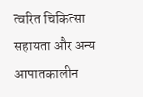त्वरित चिकित्सा सहायता और अन्य आपातकालीन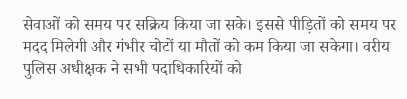सेवाओं को समय पर सक्रिय किया जा सके। इससे पीड़ितों को समय पर मदद मिलेगी और गंभीर चोटों या मौतों को कम किया जा सकेगा। वरीय पुलिस अधीक्षक ने सभी पदाधिकारियों को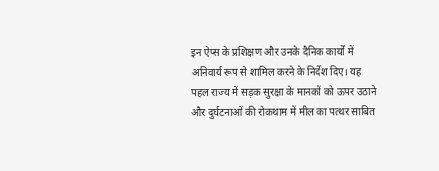इन ऐप्स के प्रशिक्षण और उनके दैनिक कार्यों में अनिवार्य रूप से शामिल करने के निर्देश दिए। यह पहल राज्य में सड़क सुरक्षा के मानकों को ऊपर उठाने और दुर्घटनाओं की रोकथाम में मील का पत्थर साबित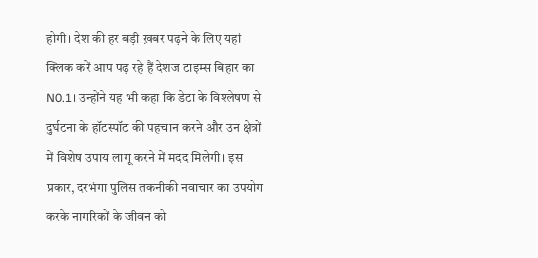होगी। देश की हर बड़ी ख़बर पढ़ने के लिए यहां क्लिक करें आप पढ़ रहे हैं देशज टाइम्स बिहार का N0.1। उन्होंने यह भी कहा कि डेटा के विश्लेषण से दुर्घटना के हॉटस्पॉट की पहचान करने और उन क्षेत्रों में विशेष उपाय लागू करने में मदद मिलेगी। इस प्रकार, दरभंगा पुलिस तकनीकी नवाचार का उपयोग करके नागरिकों के जीवन को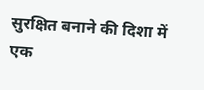सुरक्षित बनाने की दिशा में एक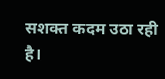सशक्त कदम उठा रही है।